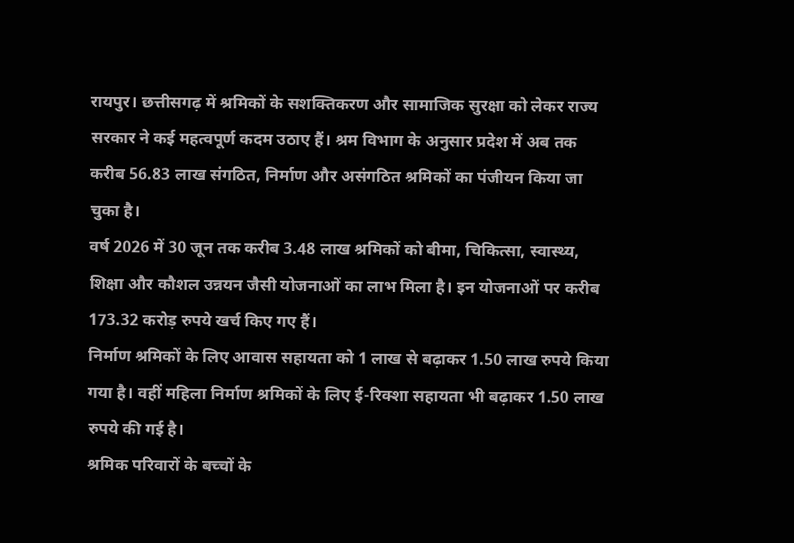रायपुर। छत्तीसगढ़ में श्रमिकों के सशक्तिकरण और सामाजिक सुरक्षा को लेकर राज्य सरकार ने कई महत्वपूर्ण कदम उठाए हैं। श्रम विभाग के अनुसार प्रदेश में अब तक करीब 56.83 लाख संगठित, निर्माण और असंगठित श्रमिकों का पंजीयन किया जा चुका है।
वर्ष 2026 में 30 जून तक करीब 3.48 लाख श्रमिकों को बीमा, चिकित्सा, स्वास्थ्य, शिक्षा और कौशल उन्नयन जैसी योजनाओं का लाभ मिला है। इन योजनाओं पर करीब 173.32 करोड़ रुपये खर्च किए गए हैं।
निर्माण श्रमिकों के लिए आवास सहायता को 1 लाख से बढ़ाकर 1.50 लाख रुपये किया गया है। वहीं महिला निर्माण श्रमिकों के लिए ई-रिक्शा सहायता भी बढ़ाकर 1.50 लाख रुपये की गई है।
श्रमिक परिवारों के बच्चों के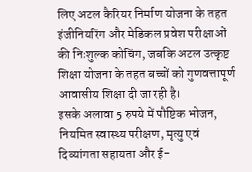लिए अटल कैरियर निर्माण योजना के तहत इंजीनियरिंग और मेडिकल प्रवेश परीक्षाओं की निःशुल्क कोचिंग, जबकि अटल उत्कृष्ट शिक्षा योजना के तहत बच्चों को गुणवत्तापूर्ण आवासीय शिक्षा दी जा रही है।
इसके अलावा 5 रुपये में पौष्टिक भोजन, नियमित स्वास्थ्य परीक्षण, मृत्यु एवं दिव्यांगता सहायता और ई-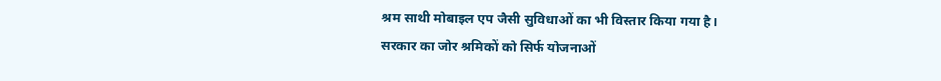श्रम साथी मोबाइल एप जैसी सुविधाओं का भी विस्तार किया गया है।
सरकार का जोर श्रमिकों को सिर्फ योजनाओं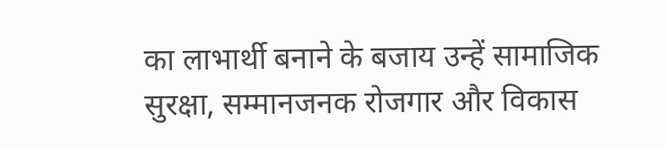का लाभार्थी बनाने के बजाय उन्हें सामाजिक सुरक्षा, सम्मानजनक रोजगार और विकास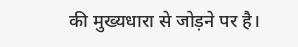की मुख्यधारा से जोड़ने पर है।